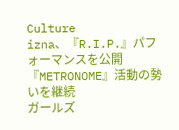Culture
izna、『R.I.P.』パフォーマンスを公開 『METRONOME』活動の勢いを継続
ガールズ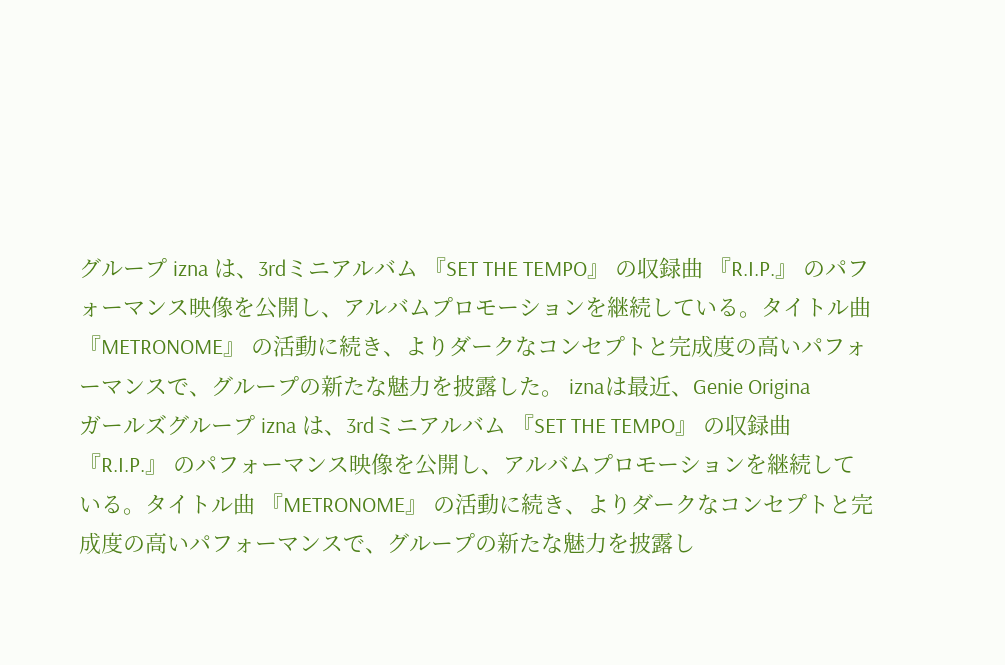グループ izna は、3rdミニアルバム 『SET THE TEMPO』 の収録曲 『R.I.P.』 のパフォーマンス映像を公開し、アルバムプロモーションを継続している。タイトル曲 『METRONOME』 の活動に続き、よりダークなコンセプトと完成度の高いパフォーマンスで、グループの新たな魅力を披露した。 iznaは最近、Genie Origina
ガールズグループ izna は、3rdミニアルバム 『SET THE TEMPO』 の収録曲 『R.I.P.』 のパフォーマンス映像を公開し、アルバムプロモーションを継続している。タイトル曲 『METRONOME』 の活動に続き、よりダークなコンセプトと完成度の高いパフォーマンスで、グループの新たな魅力を披露し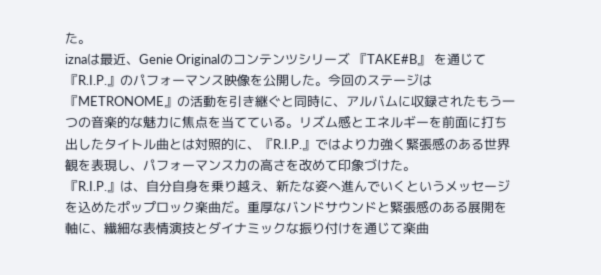た。
iznaは最近、Genie Originalのコンテンツシリーズ 『TAKE#B』 を通じて『R.I.P.』のパフォーマンス映像を公開した。今回のステージは『METRONOME』の活動を引き継ぐと同時に、アルバムに収録されたもう一つの音楽的な魅力に焦点を当てている。リズム感とエネルギーを前面に打ち出したタイトル曲とは対照的に、『R.I.P.』ではより力強く緊張感のある世界観を表現し、パフォーマンス力の高さを改めて印象づけた。
『R.I.P.』は、自分自身を乗り越え、新たな姿へ進んでいくというメッセージを込めたポップロック楽曲だ。重厚なバンドサウンドと緊張感のある展開を軸に、繊細な表情演技とダイナミックな振り付けを通じて楽曲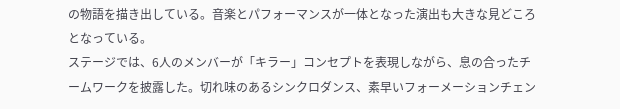の物語を描き出している。音楽とパフォーマンスが一体となった演出も大きな見どころとなっている。
ステージでは、6人のメンバーが「キラー」コンセプトを表現しながら、息の合ったチームワークを披露した。切れ味のあるシンクロダンス、素早いフォーメーションチェン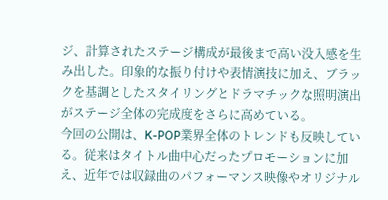ジ、計算されたステージ構成が最後まで高い没入感を生み出した。印象的な振り付けや表情演技に加え、ブラックを基調としたスタイリングとドラマチックな照明演出がステージ全体の完成度をさらに高めている。
今回の公開は、K-POP業界全体のトレンドも反映している。従来はタイトル曲中心だったプロモーションに加え、近年では収録曲のパフォーマンス映像やオリジナル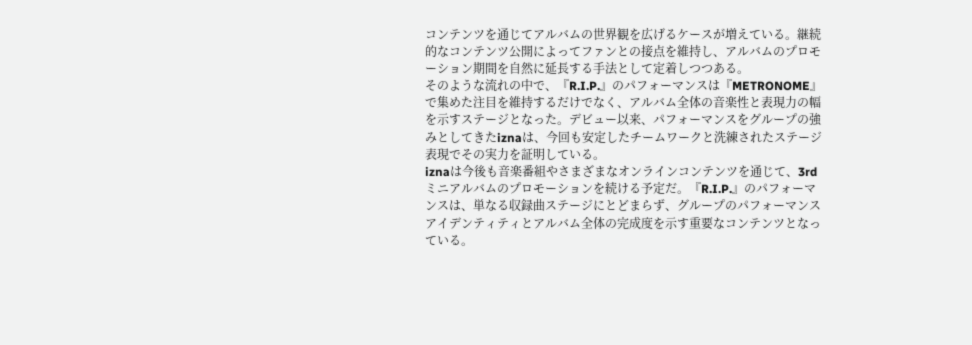コンテンツを通じてアルバムの世界観を広げるケースが増えている。継続的なコンテンツ公開によってファンとの接点を維持し、アルバムのプロモーション期間を自然に延長する手法として定着しつつある。
そのような流れの中で、『R.I.P.』のパフォーマンスは『METRONOME』で集めた注目を維持するだけでなく、アルバム全体の音楽性と表現力の幅を示すステージとなった。デビュー以来、パフォーマンスをグループの強みとしてきたiznaは、今回も安定したチームワークと洗練されたステージ表現でその実力を証明している。
iznaは今後も音楽番組やさまざまなオンラインコンテンツを通じて、3rdミニアルバムのプロモーションを続ける予定だ。『R.I.P.』のパフォーマンスは、単なる収録曲ステージにとどまらず、グループのパフォーマンスアイデンティティとアルバム全体の完成度を示す重要なコンテンツとなっている。